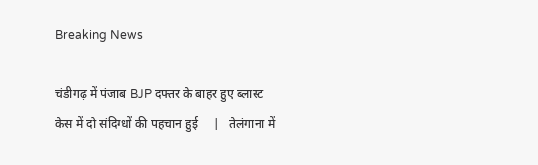Breaking News

चंडीगढ़ में पंजाब BJP दफ्तर के बाहर हुए ब्लास्ट केस में दो संदिग्धों की पहचान हुई     |   तेलंगाना में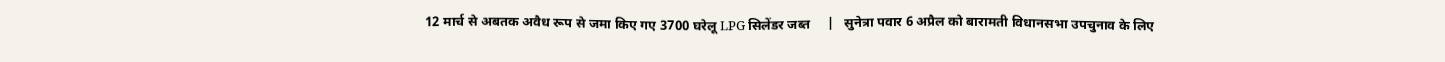12 मार्च से अबतक अवैध रूप से जमा किए गए 3700 घरेलू LPG सिलेंडर जब्त     |   सुनेत्रा पवार 6 अप्रैल को बारामती विधानसभा उपचुनाव के लिए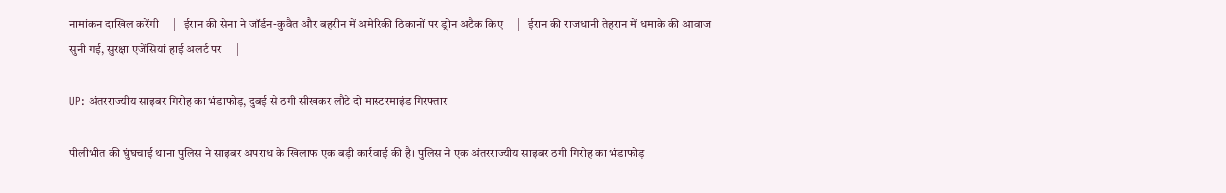नामांकन दाखिल करेंगी     |   ईरान की सेना ने जॉर्डन-कुवैत और बहरीन में अमेरिकी ठिकानों पर ड्रोन अटैक किए     |   ईरान की राजधानी तेहरान में धमाके की आवाज सुनी गई, सुरक्षा एजेंसियां हाई अलर्ट पर     |

UP: अंतरराज्यीय साइबर गिरोह का भंडाफोड़, दुबई से ठगी सीखकर लौटे दो मास्टरमाइंड गिरफ्तार

पीलीभीत की घुंघचाई थाना पुलिस ने साइबर अपराध के खिलाफ एक बड़ी कार्रवाई की है। पुलिस ने एक अंतरराज्यीय साइबर ठगी गिरोह का भंडाफोड़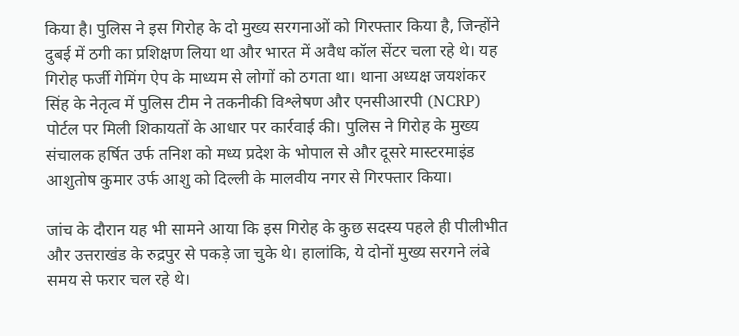किया है। पुलिस ने इस गिरोह के दो मुख्य सरगनाओं को गिरफ्तार किया है, जिन्होंने दुबई में ठगी का प्रशिक्षण लिया था और भारत में अवैध कॉल सेंटर चला रहे थे। यह गिरोह फर्जी गेमिंग ऐप के माध्यम से लोगों को ठगता था। थाना अध्यक्ष जयशंकर सिंह के नेतृत्व में पुलिस टीम ने तकनीकी विश्लेषण और एनसीआरपी (NCRP) पोर्टल पर मिली शिकायतों के आधार पर कार्रवाई की। पुलिस ने गिरोह के मुख्य संचालक हर्षित उर्फ तनिश को मध्य प्रदेश के भोपाल से और दूसरे मास्टरमाइंड आशुतोष कुमार उर्फ आशु को दिल्ली के मालवीय नगर से गिरफ्तार किया।

जांच के दौरान यह भी सामने आया कि इस गिरोह के कुछ सदस्य पहले ही पीलीभीत और उत्तराखंड के रुद्रपुर से पकड़े जा चुके थे। हालांकि, ये दोनों मुख्य सरगने लंबे समय से फरार चल रहे थे।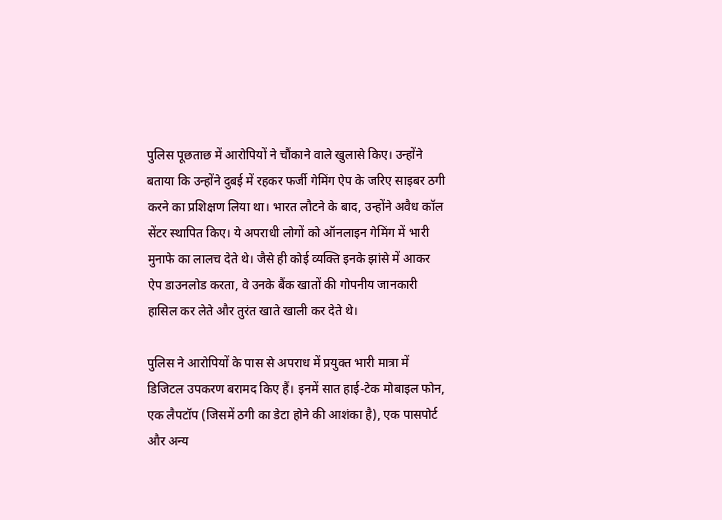पुलिस पूछताछ में आरोपियों ने चौंकाने वाले खुलासे किए। उन्होंने बताया कि उन्होंने दुबई में रहकर फर्जी गेमिंग ऐप के जरिए साइबर ठगी करने का प्रशिक्षण लिया था। भारत लौटने के बाद, उन्होंने अवैध कॉल सेंटर स्थापित किए। ये अपराधी लोगों को ऑनलाइन गेमिंग में भारी मुनाफे का लालच देते थे। जैसे ही कोई व्यक्ति इनके झांसे में आकर ऐप डाउनलोड करता, वे उनके बैंक खातों की गोपनीय जानकारी हासिल कर लेते और तुरंत खाते खाली कर देते थे।

पुलिस ने आरोपियों के पास से अपराध में प्रयुक्त भारी मात्रा में डिजिटल उपकरण बरामद किए हैं। इनमें सात हाई-टेक मोबाइल फोन, एक लैपटॉप (जिसमें ठगी का डेटा होने की आशंका है), एक पासपोर्ट और अन्य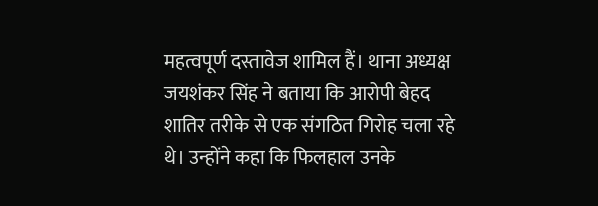महत्वपूर्ण दस्तावेज शामिल हैं। थाना अध्यक्ष जयशंकर सिंह ने बताया कि आरोपी बेहद शातिर तरीके से एक संगठित गिरोह चला रहे थे। उन्होंने कहा कि फिलहाल उनके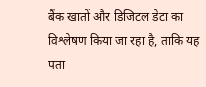बैंक खातों और डिजिटल डेटा का विश्लेषण किया जा रहा है, ताकि यह पता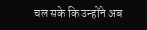चल सके कि उन्होंने अब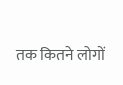तक कितने लोगों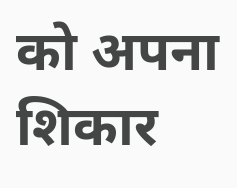को अपना शिकार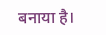बनाया है।